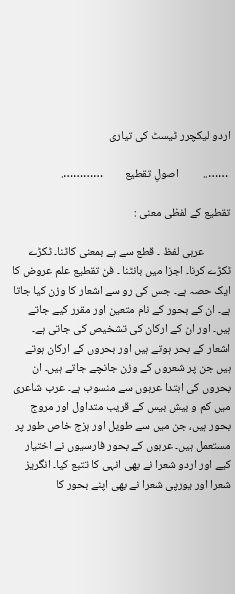اردو لیکچرر ٹیسٹ کی تیاری

 ……..         اصولِ تقطیع        ………….

تقطیع کے لفظی معنی :

          عربی لفظ ۔ قطع سے ہے بمعنی کاٹنا۔ ٹکڑے ٹکڑے کرنا۔ اجزا میں بانٹنا ۔ فن تقطیع علم عروض کا ایک حصہ ہے۔ جس کی رو سے اشعار کا وزن کیا جاتا ہے۔ ان کے بحور کے نام متعین اور مقرر کیے جاتے ہیں۔ اور ان کے ارکان کی تشخیص کی جاتی ہے۔ اشعار کے بحر ہوتے ہیں اور بحروں کے ارکان ہوتے ہیں جن پر شعروں کے وزن جانچے جاتے ہیں۔ ان بحروں کی ابتدا عربوں سے منسوب ہے۔ عرب شاعری میں کم و بیش بیس کے قریب متداول اور مروج بحور ہیں، جن میں سے طویل اور ہزج خاص طور پر مستعمل ہیں۔ عربوں کے بحور فارسیوں نے اختیار کیے اور اردو شعرا نے بھی انہی کا تتبع کیا۔ انگریز شعرا اور یورپی شعرا نے بھی اپنے بحور کا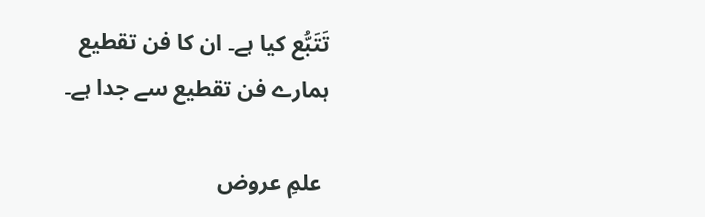تَتَبُّع کیا ہے۔ ان کا فن تقطیع ہمارے فن تقطیع سے جدا ہے۔

 علمِ عروض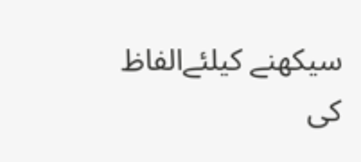سیکھنے کیلئےالفاظ کی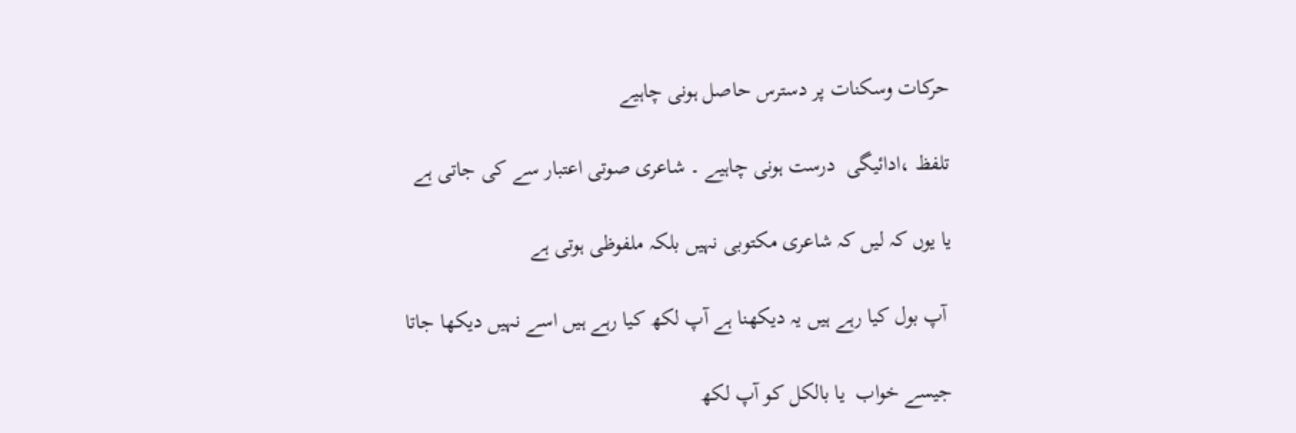حرکات وسکنات پر دسترس حاصل ہونی چاہیے

تلفظ ،ادائیگی  درست ہونی چاہیے ۔ شاعری صوتی اعتبار سے کی جاتی ہے

یا یوں کہ لیں کہ شاعری مکتوبی نہیں بلکہ ملفوظی ہوتی ہے

 آپ بول کیا رہے ہیں یہ دیکھنا ہے آپ لکھ کیا رہے ہیں اسے نہیں دیکھا جاتا

جیسے خواب  یا بالکل کو آپ لکھ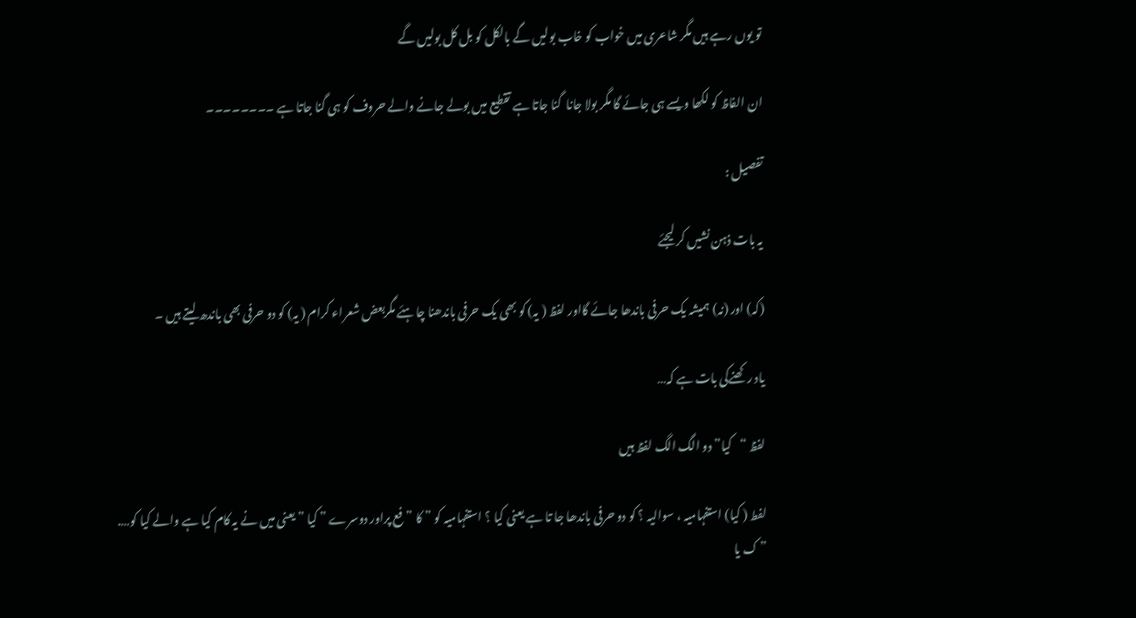تو یوں رہے ہیں مگر شاعری میں خواب کو خاب بولیں گے بالکل کو بل کل بولیں گے

ان الفاظ کو لکھا ویسے ہی جائے گا مگر بولا جانا  گنا جاتا ہے تقطیع میں بولے جانے والے حروف کو ہی گنا جاتا ہے ۔۔۔۔۔۔۔۔

تفصیل :

یہ بات ذہن نشیں کر لیجئے

(کہ) اور (نہ) ہمیشہ یک حرفی باندھا جائے گااور لفظ ( یہ) کو بھی یک حرفی باندھنا چاہئے مگربعض شعراء کرام ( یہ) کو دو حرفی بھی باندھ لیتے ہیں ۔

یاد رکھنےکی بات ہے کہ…

لفظ “کیا” دو الگ الگ لفظ ہیں

لفط ( کیا) استفہامیہ ، سوالیہ ؟ کو دو حرفی باندھا جا تا ہے یعنی کیا ؟ استفہامیہ کو ” کا ” فع پراور دوسرے ” کیا ” یعنی میں نے یہ کام کیا ہے والے کیا کو…. ” ک یا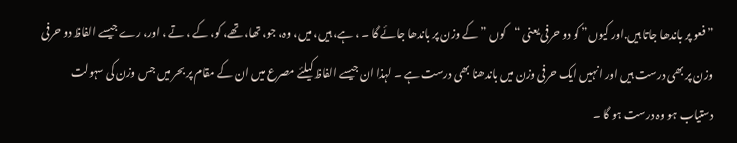” فعو پر باندھا جاتا ہیں.اور کیوں” کو دو حرفی یعنی “کوں ” کے وزن پر باندھا جائے گا ۔ ، ہے، ہیں، میں، وہ، جو، تھا، تھے، کو، کے ، تے ، اور، رے جیسے الفاظ دو حرفی وزن پر بھی درست ہیں اور انہیں ایک حرفی وزن میں باندھنا بھی درست ہے ۔ لہذا ان جیسے الفاظ کیلئے مصرع میں ان کے مقام پر بحر میں جس وزن کی سہولت دستیاب ہو وہ درست ہو گا ۔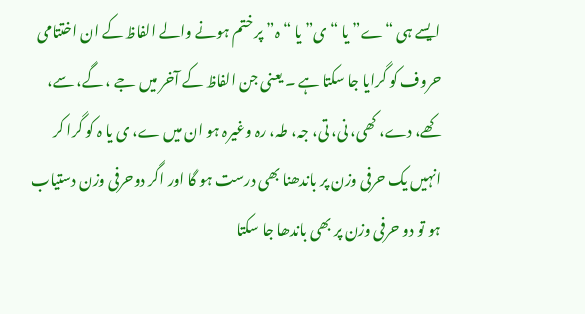ایسے ہی “ے” یا “ی” یا “ہ” پر ختم ہونے والے الفاظ کے ان اختتامی حروف کو گرایا جا سکتا ہے ۔ یعنی جن الفاظ کے آخر میں جے ، گے، سے، کھے، دے، کھی، نی، تی، جہ، طہ، رہ وغیرہ ہو ان میں ے، ی یا ہ کو گرا کر انہیں یک حرفی وزن پر باندھنا بھی درست ہو گا اور اگر دوحرفی وزن دستیاب ہو تو دو حرفی وزن پر بھی باندھا جا سکتا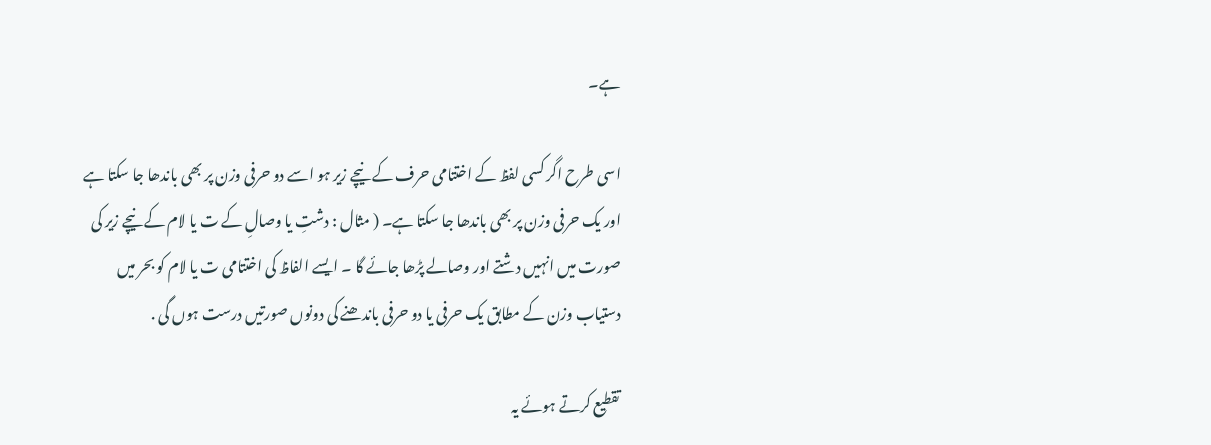ہے۔

اسی طرح اگر کسی لفظ کے اختتامی حرف کے نیچے زیر ہو اسے دو حرفی وزن پر بھی باندھا جا سکتا ہے اور یک حرفی وزن پر بھی باندھا جا سکتا ہے۔ ( مثال : دشتِ یا وصالِ کے ت یا لام کے نیچے زیر کی صورت میں انہیں دشتے اور وصالے پڑھا جائے گا ۔ ایسے الفاظ کی اختتامی ت یا لام کو بحر میں دستیاب وزن کے مطابق یک حرفی یا دو حرفی باندھنے کی دونوں صورتیں درست ہوں گی .

تقطیع کرتے ہوئے یہ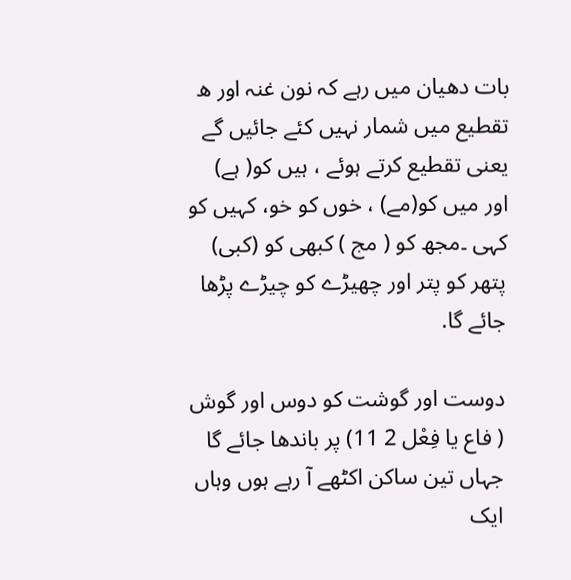بات دھیان میں رہے کہ نون غنہ اور ھ تقطیع میں شمار نہیں کئے جائیں گے یعنی تقطیع کرتے ہوئے ، ہیں کو( ہے) اور میں کو(مے) ، خوں کو خو، کہیں کو کہی ۔مجھ کو ( مج ) کبھی کو (کبی) پتھر کو پتر اور چھیڑے کو چیڑے پڑھا جائے گا.

دوست اور گوشت کو دوس اور گوش ( فاع یا فِعْل 2 11) پر باندھا جائے گا جہاں تین ساکن اکٹھے آ رہے ہوں وہاں ایک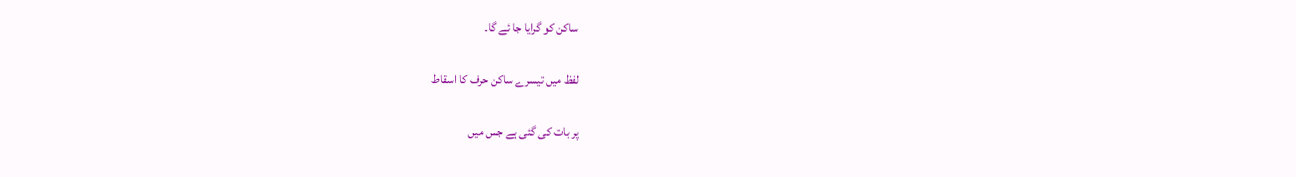ساکن کو گرایا جا ئے گا۔

لفظ میں تیسرے ساکن حرف کا اسقاط

پر بات کی گئی ہے جس میں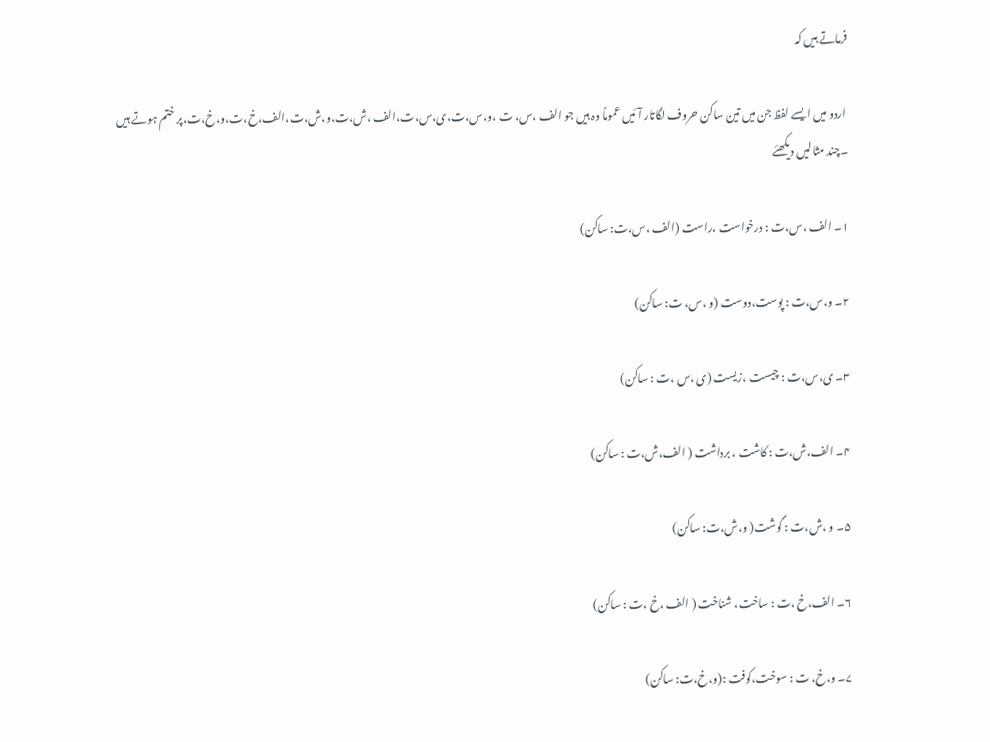فرماتے ہیں کہ

 اردو میں ایسے لفظ جن میں تین ساکن حروف لگاتار آئیں عموماً وہ ہیں جو الف ،س، ت ،و،س،ت،ی،س،ت،الف ،ش،ت،و،ش،ت،الف،خ،ت،و،خ،ت،پر ختم ہوتے ہیں ۔چند مثالیں دیکھئے

۱۔ الف ،س،ت : درخواست ،راست (الف ،س،ت: ساکن)

۲۔ و،س،ت : پوست،دوست (و ،س، ت: ساکن)

۳۔ ی،س،ت : چیست ،زیست (ی ،س ،ت : ساکن)

۴۔ الف،ش،ت : کاشت ، برداشت ( الف،ش،ت : ساکن)

۵۔ و ،ش،ت : گوشت( و،ش،ت: ساکن)

۶۔ الف،خ ،ت : ساخت، شناخت ( الف ،خ ،ت : ساکن)

۷۔ و،خ، ت : سوخت،کوفت :(و،خ،ت: ساکن)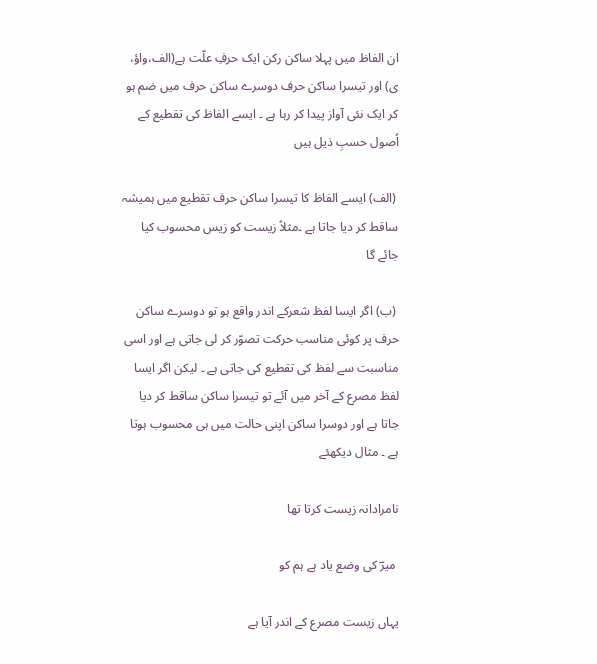ان الفاظ میں پہلا ساکن رکن ایک حرفِ علّت ہے(الف،واؤ، ی) اور تیسرا ساکن حرف دوسرے ساکن حرف میں ضم ہو کر ایک نئی آواز پیدا کر رہا ہے ۔ ایسے الفاظ کی تقطیع کے اُصول حسبِ ذیل ہیں

 (الف) ایسے الفاظ کا تیسرا ساکن حرف تقطیع میں ہمیشہ ساقط کر دیا جاتا ہے ۔مثلاً زیست کو زیس محسوب کیا جائے گا

 (ب) اگر ایسا لفظ شعرکے اندر واقع ہو تو دوسرے ساکن حرف پر کوئی مناسب حرکت تصوّر کر لی جاتی ہے اور اسی مناسبت سے لفظ کی تقطیع کی جاتی ہے ۔ لیکن اگر ایسا لفظ مصرع کے آخر میں آئے تو تیسرا ساکن ساقط کر دیا جاتا ہے اور دوسرا ساکن اپنی حالت میں ہی محسوب ہوتا ہے ۔ مثال دیکھئے

نامرادانہ زیست کرتا تھا

 میرؔ کی وضع یاد ہے ہم کو

یہاں زیست مصرع کے اندر آیا ہے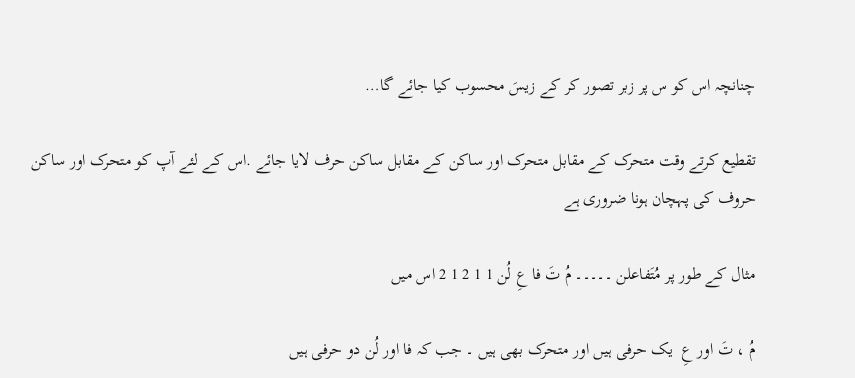چنانچہ اس کو س پر زبر تصور کر کے زیسَ محسوب کیا جائے گا…

تقطیع کرتے وقت متحرک کے مقابل متحرک اور ساکن کے مقابل ساکن حرف لایا جائے .اس کے لئے آپ کو متحرک اور ساکن حروف کی پہچان ہونا ضروری ہے

مثال کے طور پر مُتَفاعلن ۔۔۔۔۔ مُ تَ فا عِ لُن 1 1 2 1 2 اس میں

مُ ، تَ اور عِ  یک حرفی ہیں اور متحرک بھی ہیں ۔ جب کہ فا اور لُن دو حرفی ہیں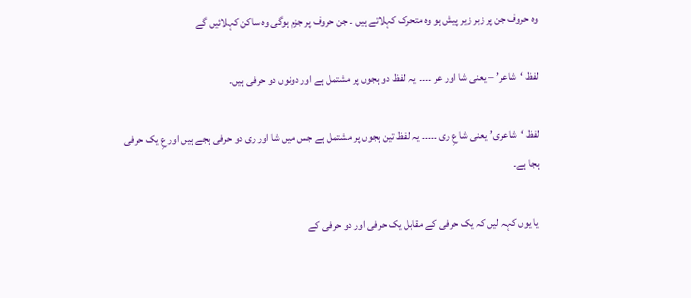وہ حروف جن پر زبر زیر پیش ہو وہ متحرک کہلاتے ہیں ۔ جن حروف پر جزم ہوگی وہ ساکن کہلائیں گے

لفظ ‘شاعر’ – یعنی شا اور عر ۔۔۔۔  یہ لفظ دو ہجوں پر مشتمل ہے اور دونوں دو حرفی ہیں۔

لفظ ‘شاعری’ یعنی شا عِ ری ۔۔۔۔۔ یہ لفظ تین ہجوں پر مشتمل ہے جس میں شا اور ری دو حرفی ہجے ہیں اور عِ یک حرفی ہجا ہے۔

 یا یوں کہہ لیں کہ یک حرفی کے مقابل یک حرفی اور دو حرفی کے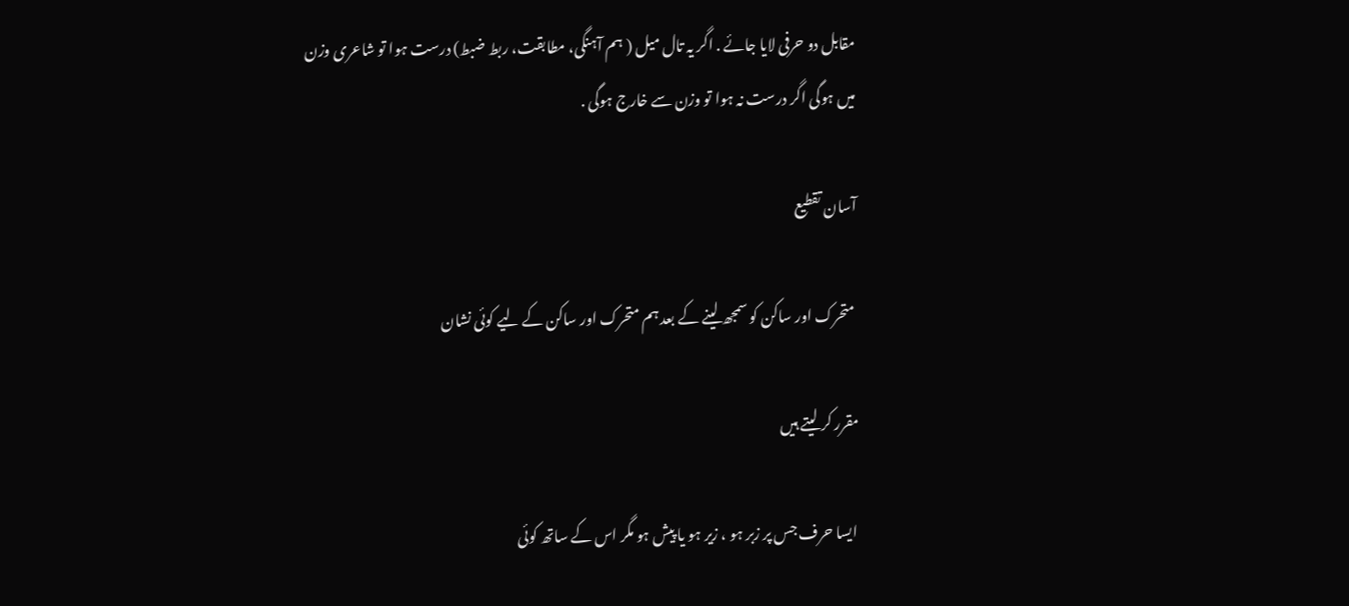مقابل دو حرفی لایا جائے . اگر یہ تال میل ( ہم آہنگی، مطابقت، ربط ضبط) درست ہوا تو شاعری وزن میں ہوگی اگر درست نہ ہوا تو وزن سے خارج ہوگی .

آسان تقطیع

 متحرک اور ساکن کو سمجھ لینے کے بعد ہم متحرک اور ساکن کے لیے کوئی نشان

مقرر کر لیتے ہیں

 ایسا حرف جس پر زبر ہو ، زیر ہو یا پیش ہو مگر اس کے ساتھ کوئی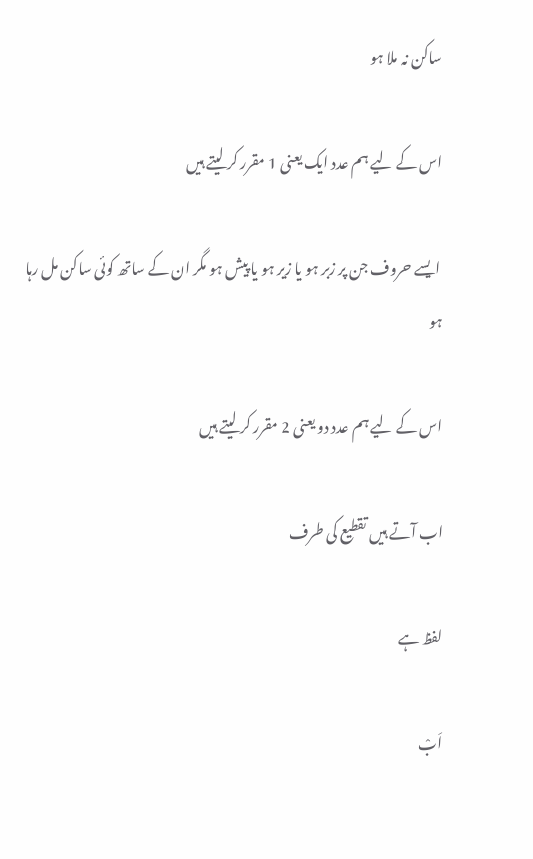ساکن نہ ملا ہو

اس کے لیے ہم عدد ایک یعنی 1 مقرر کر لیتے ہیں

 ایسے حروف جن پر زبر ہو یا زیر ہو یا پیش ہو مگر ان کے ساتھ کوئی ساکن مل رہا ہو

اس کے لیے ہم عدد دو یعنی 2 مقرر کر لیتے ہیں

اب آتے ہیں تقطیع کی طرف

لفظ ہے

اَبْ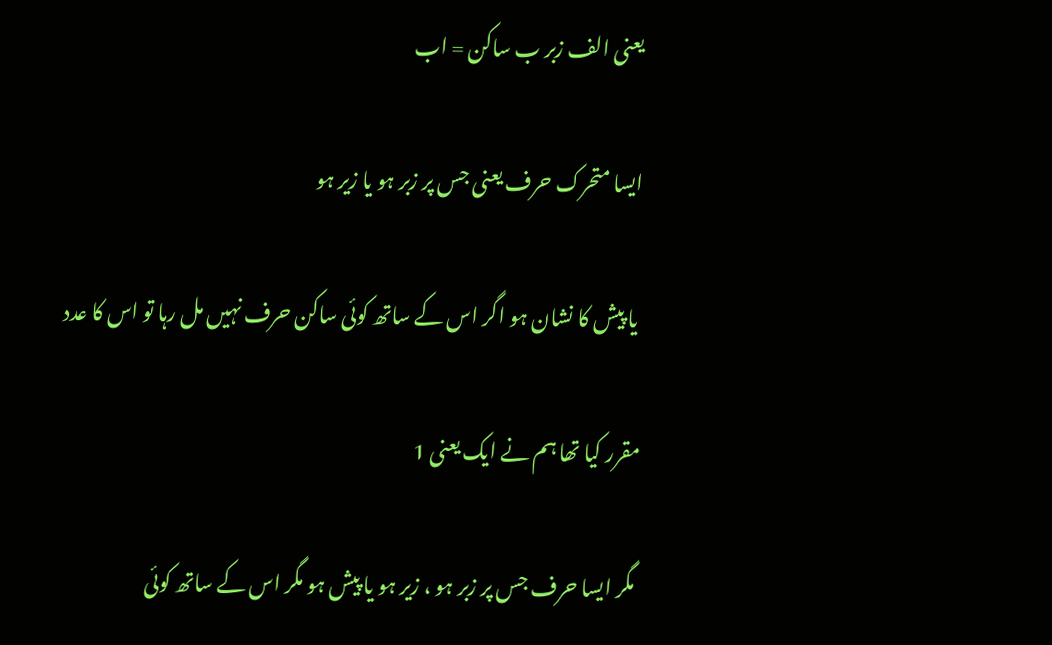یعنی الف زبر ب ساکن = اب

ایسا متحرک حرف یعنی جس پر زبر ہو یا زیر ہو

 یا پیش کا نشان ہو اگر اس کے ساتھ کوئی ساکن حرف نہیں مل رہا تو اس کا عدد

مقرر کیا تھا ہم نے ایک یعنی 1

 مگر ایسا حرف جس پر زبر ہو ، زیر ہو یا پیش ہو مگر اس کے ساتھ کوئی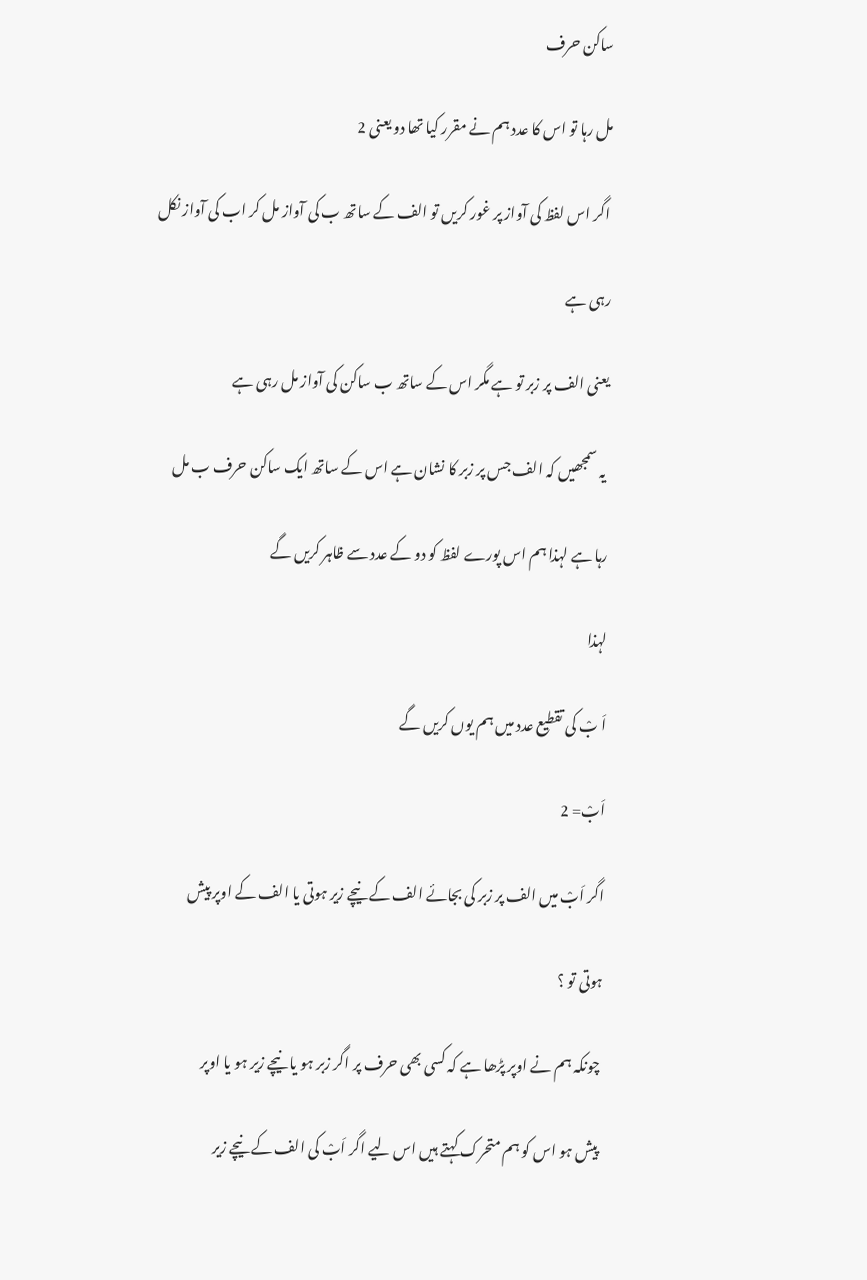ساکن حرف

مل رہا تو اس کا عدد ہم نے مقرر کیا تھا دو یعنی 2

 اگر اس لفظ کی آواز پر غور کریں تو الف کے ساتھ ب کی آواز مل کر اب کی آواز نکل

رہی ہے

یعنی الف پر زبر تو ہے مگر اس کے ساتھ ب ساکن کی آواز مل رہی ہے

 یہ سمجھیں کہ الف جس پر زبر کا نشان ہے اس کے ساتھ ایک ساکن حرف ب مل

رہا ہے لہذا ہم اس پورے لفظ کو دو کے عدد سے ظاہر کریں گے

لہذا

اَ بْ کی تقطیع عدد میں ہم یوں کریں گے

اَبْ= 2

اگر اَبْ میں الف پر زبر کی بجائے الف کے نیچے زیر ہوتی یا الف کے اوپر پیش

ہوتی تو ؟

 چونکہ ہم نے اوپر پڑھا ہے کہ کسی بھی حرف پر اگر زبر ہو یا نیچے زیر ہو یا اوپر

 پیش ہو اس کو ہم متحرک کہتے ہیں اس لیے اگر اَبْ کی الف کے نیچے زیر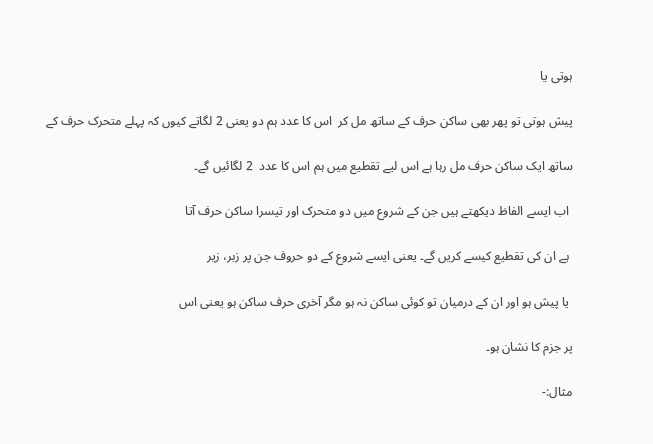ہوتی یا

پیش ہوتی تو پھر بھی ساکن حرف کے ساتھ مل کر  اس کا عدد ہم دو یعنی 2 لگاتے کیوں کہ پہلے متحرک حرف کے

ساتھ ایک ساکن حرف مل رہا ہے اس لیے تقطیع میں ہم اس کا عدد  2 لگائیں گے۔

 اب ایسے الفاظ دیکھتے ہیں جن کے شروع میں دو متحرک اور تیسرا ساکن حرف آتا

 ہے ان کی تقطیع کیسے کریں گے۔ یعنی ایسے شروع کے دو حروف جن پر زبر، زیر

 یا پیش ہو اور ان کے درمیان تو کوئی ساکن نہ ہو مگر آخری حرف ساکن ہو یعنی اس

پر جزم کا نشان ہو۔

مثال:-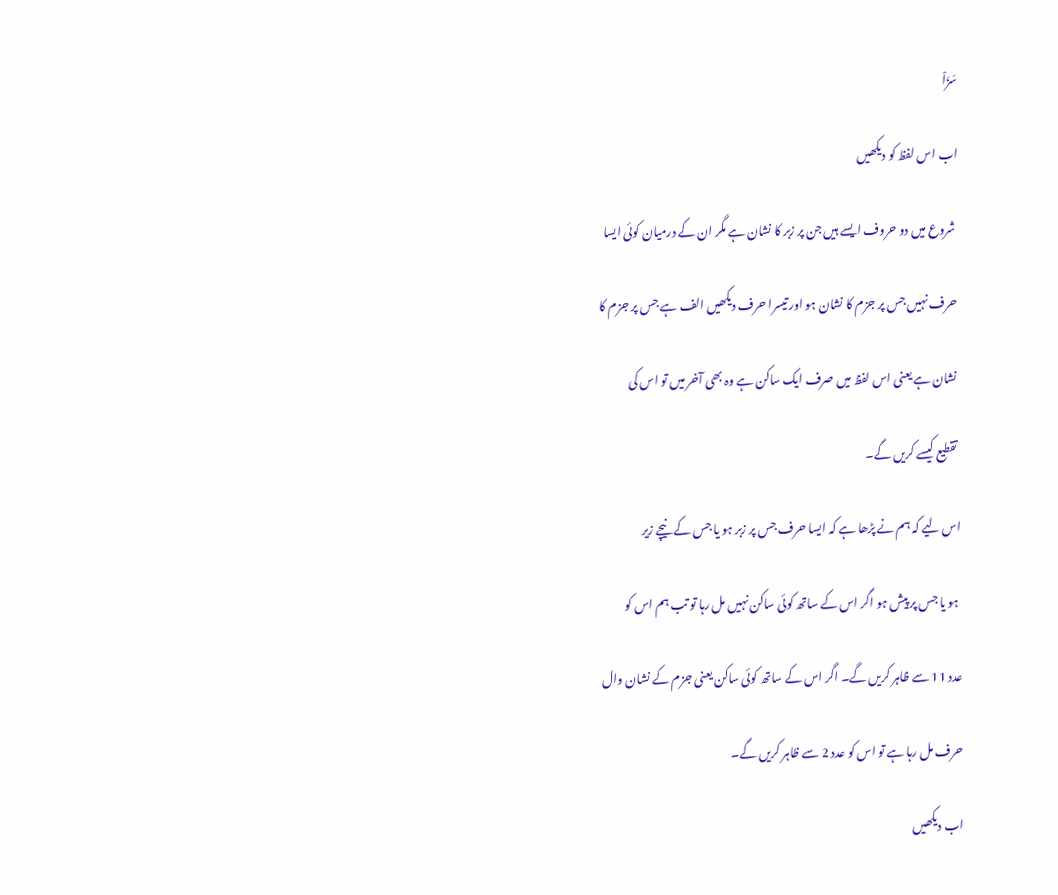سَزَاْ

اب اس لفظ کو دیکھیں

 شروع میں دو حروف ایسے ہیں جن پر زبر کا نشان ہے مگر ان کے درمیان کوئی ایسا

 حرف نہیں جس پر جزم کا نشان ہو اور تیسرا حرف دیکھیں الف ہے جس پر جزم کا

 نشان ہے یعنی اس لفظ میں صرف ایک ساکن ہے وہ بھی آخر میں تو اس کی

 تقطیع کیسے کریں گے۔

اس لیے کہ ہم نے پڑھا ہے کہ ایسا حرف جس پر زبر ہو یا جس کے نیچے زیر

 ہو یا جس پر پیش ہو اگر اس کے ساتھ کوئی ساکن نہیں مل رہا تو تب ہم اس کو

عدد 11 سے ظاہر کریں گے۔ اگر اس کے ساتھ کوئی ساکن یعنی جزم کے نشان وال

حرف مل رہا ہے تو اس کو عدد 2 سے ظاہر کریں گے۔

اب دیکھیں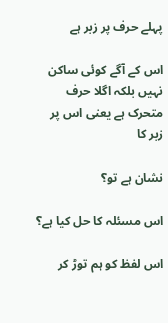پہلے حرف پر زبر ہے

اس کے آگے کوئی ساکن نہیں بلکہ اگلا حرف  متحرک ہے یعنی اس پر زبر کا

نشان ہے تو؟

اس مسئلہ کا حل کیا ہے؟

اس لفظ کو ہم توڑ کر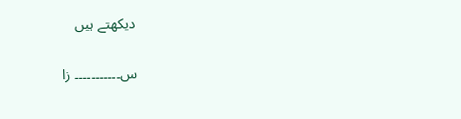دیکھتے ہیں

س۔۔۔۔۔۔۔۔۔۔۔ زا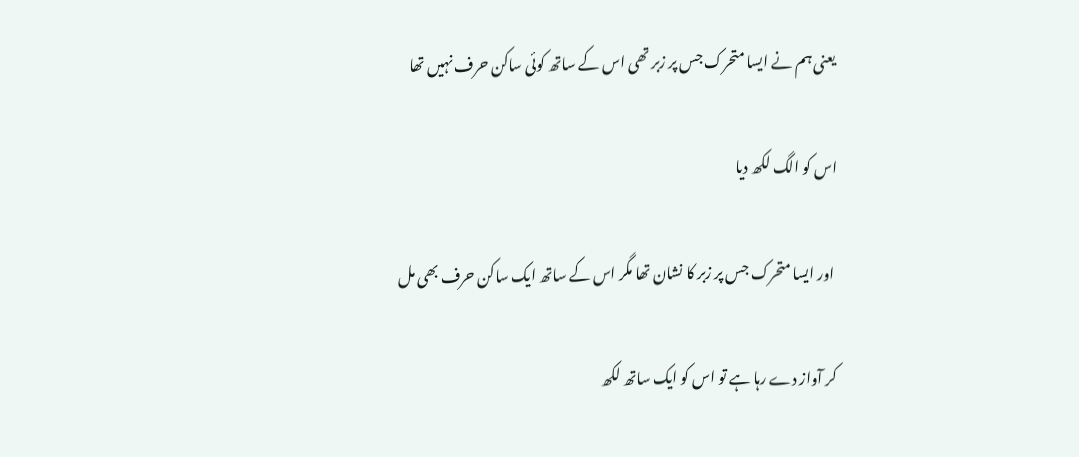یعنی ہم نے ایسا متحرک جس پر زبر تھی اس کے ساتھ کوئی ساکن حرف نہیں تھا

اس کو الگ لکھ دیا

 اور ایسا متحرک جس پر زبر کا نشان تھا مگر اس کے ساتھ ایک ساکن حرف بھی مل

کر آواز دے رہا ہے تو اس کو ایک ساتھ لکھ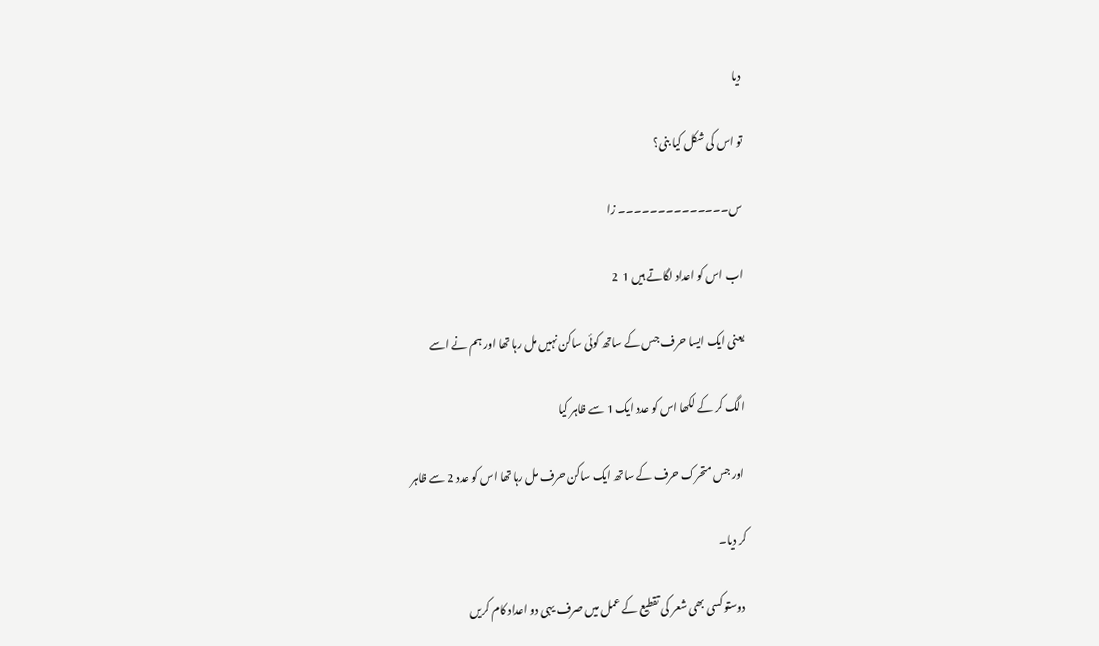دیا

تو اس کی شکل کیا بنی؟

س۔۔۔۔۔۔۔۔۔۔۔۔۔۔ زا

اب اس کو اعداد لگاتے ہیں 1  2

یعنی ایک ایسا حرف جس کے ساتھ کوئی ساکن نہیں مل رہا تھا اور ہم نے اسے

الگ کر کے لکھا اس کو عدد ایک 1 سے ظاہر کیا

 اور جس متحرک حرف کے ساتھ ایک ساکن حرف مل رہا تھا اس کو عدد 2 سے ظاہر

کر دیا۔

 دوستو کسی بھی شعر کی تقطیع کے عمل میں صرف یہی دو اعداد کام کریں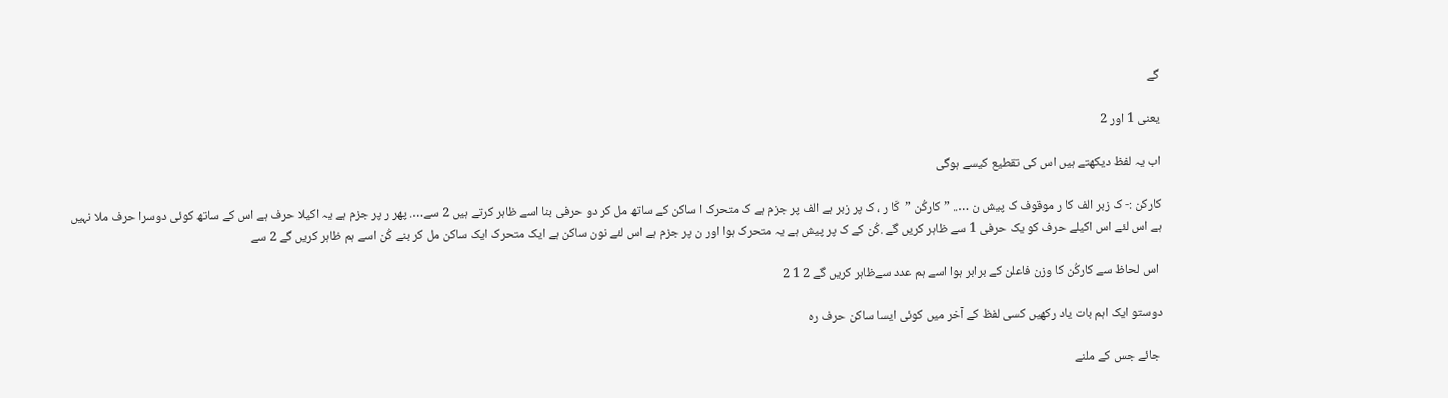گے

یعنی 1 اور 2

اب یہ لفظ دیکھتے ہیں اس کی تقطیع کیسے ہوگی

کارکن :- ک زبر الف کا ر موقوف ک پیش ن ….. ” کارکُن ”  کَا ر ، ک پر زبر ہے الف پر جزم ہے ک متحرک ا ساکن کے ساتھ مل کر دو حرفی بنا اسے ظاہر کرتے ہیں 2 سے…. پھر ر پر جزم ہے یہ اکیلا حرف ہے اس کے ساتھ کوئی دوسرا حرف ملا نہیں ہے اس لئے اس اکیلے حرف کو یک حرفی 1 سے ظاہر کریں گے .کُن کے ک پر پیش ہے یہ متحرک ہوا اور ن پر جزم ہے اس لئے نون ساکن ہے ایک متحرک ایک ساکن مل کر بنے کُن اسے ہم ظاہر کریں گے 2 سے

 اس لحاظ سے کارکُن کا وزن فاعلن کے برابر ہوا اسے ہم عدد سےظاہر کریں گے 2 1 2

دوستو ایک اہم بات یاد رکھیں کسی لفظ کے آخر میں کوئی ایسا ساکن حرف رہ

 جائے جس کے ملنے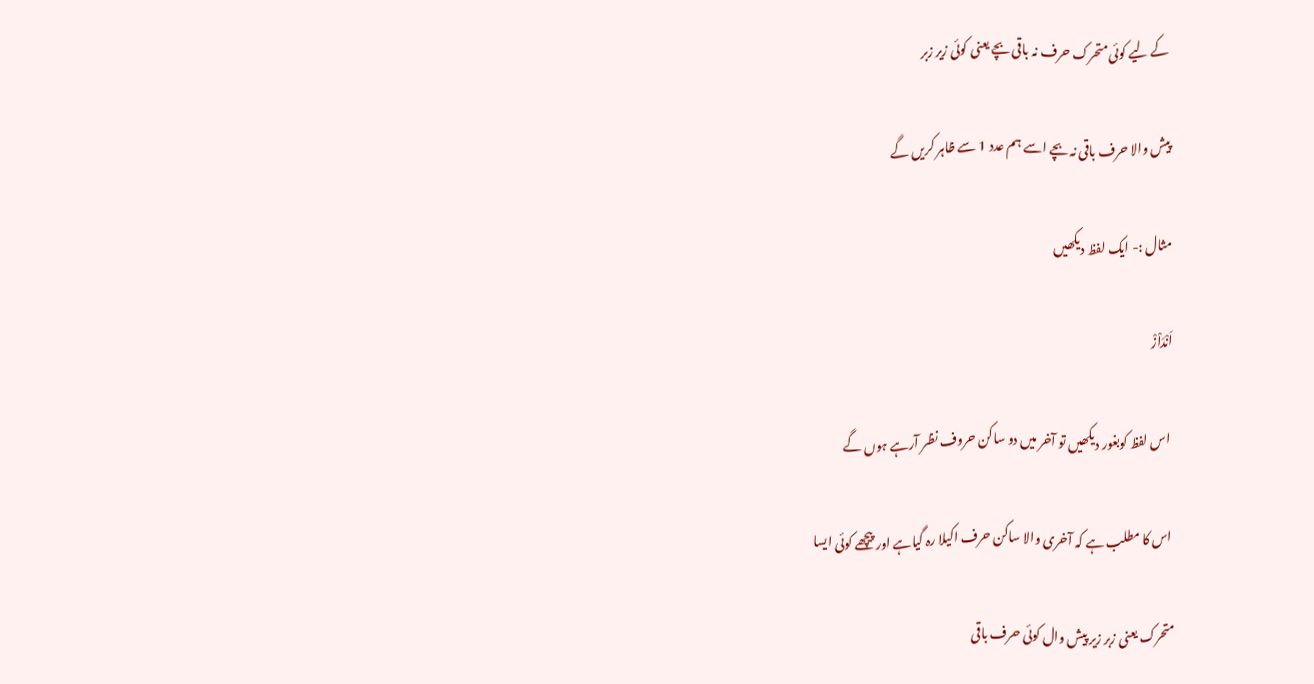کے لیے کوئی متحرک حرف نہ باقی بچے یعنی کوئی زیر زبر

پیش والا حرف باقی نہ بچے اسے ہم عدد 1 سے ظاہر کریں گے

مثال :- ایک لفظ دیکھیں

اَنْدَاْزْ

 اس لفظ کوبغور دیکھیں تو آخر میں دو ساکن حروف نظر آرہے ہوں گے

 اس کا مطلب ہے کہ آخری والا ساکن حرف اکیلا رہ گیاہے اور پیچھے کوئی ایسا

متحرک یعنی زبر زیر پیش وال کوئی حرف باقی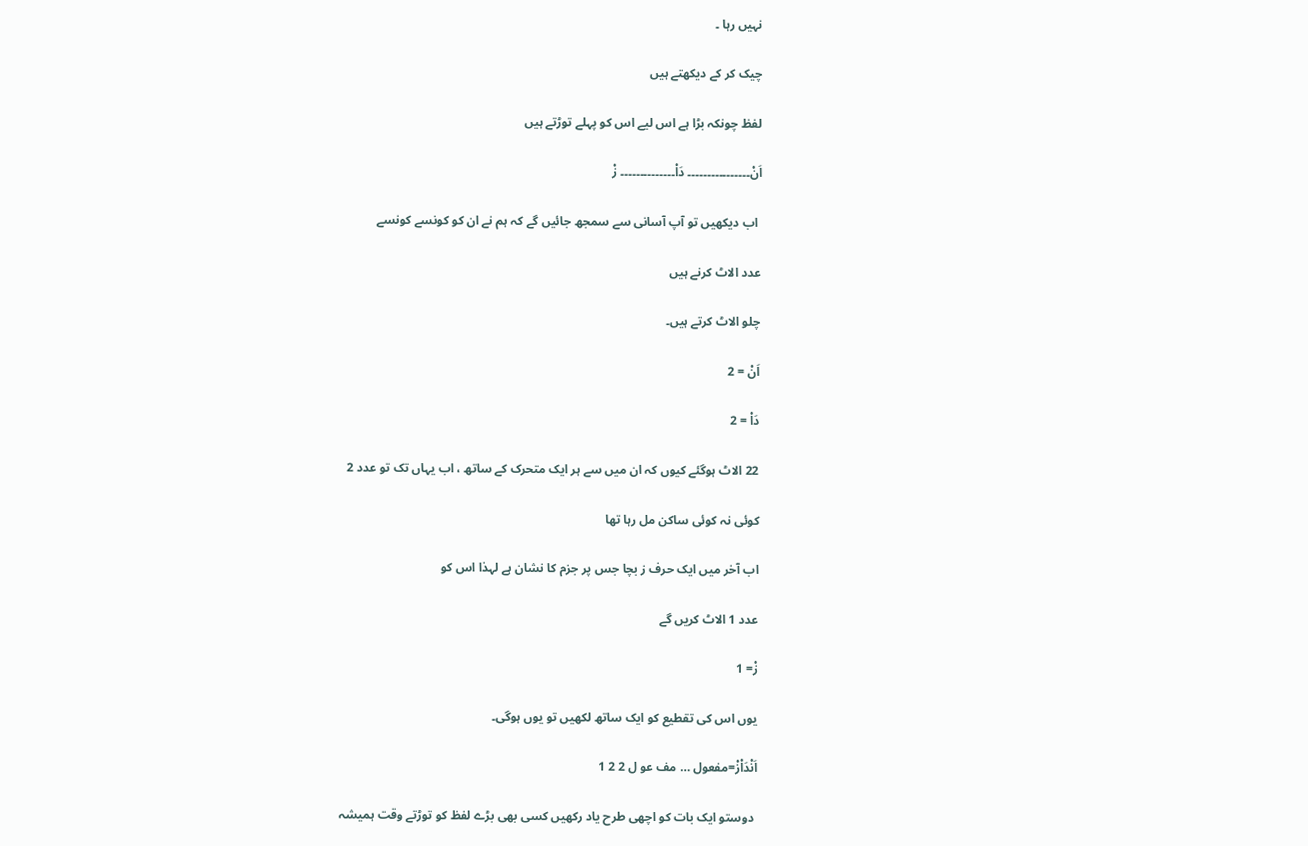نہیں رہا ۔

چیک کر کے دیکھتے ہیں

لفظ چونکہ بڑا ہے اس لیے اس کو پہلے توڑتے ہیں

اَنْ۔۔۔۔۔۔۔۔۔۔۔۔۔۔۔۔ دَاْ۔۔۔۔۔۔۔۔۔۔۔۔۔۔ زْ

 اب دیکھیں تو آپ آسانی سے سمجھ جائیں گے کہ ہم نے ان کو کونسے کونسے

عدد الاٹ کرنے ہیں

چلو الاٹ کرتے ہیں۔

اَنْ = 2

دَاْ = 2

22 الاٹ ہوگئے کیوں کہ ان میں سے ہر ایک متحرک کے ساتھ ، اب یہاں تک تو عدد 2

کوئی نہ کوئی ساکن مل رہا تھا

اب آخر میں ایک حرف ز بچا جس پر جزم کا نشان ہے لہذا اس کو

عدد 1 الاٹ کریں گے

زْ= 1

یوں اس کی تقطیع کو ایک ساتھ لکھیں تو یوں ہوگی۔

اَنْدَاْزْ=مفعول … مف عو ل 2 2 1

 دوستو ایک بات کو اچھی طرح یاد رکھیں کسی بھی بڑے لفظ کو توڑتے وقت ہمیشہ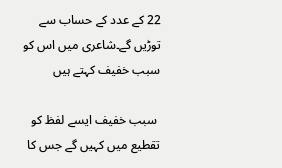22 کے عدد کے حساب سے توڑیں گے۔شاعری میں اس کو سبب خفیف کہتے ہیں

 سبب خفیف ایسے لفظ کو تقطیع میں کہیں گے جس کا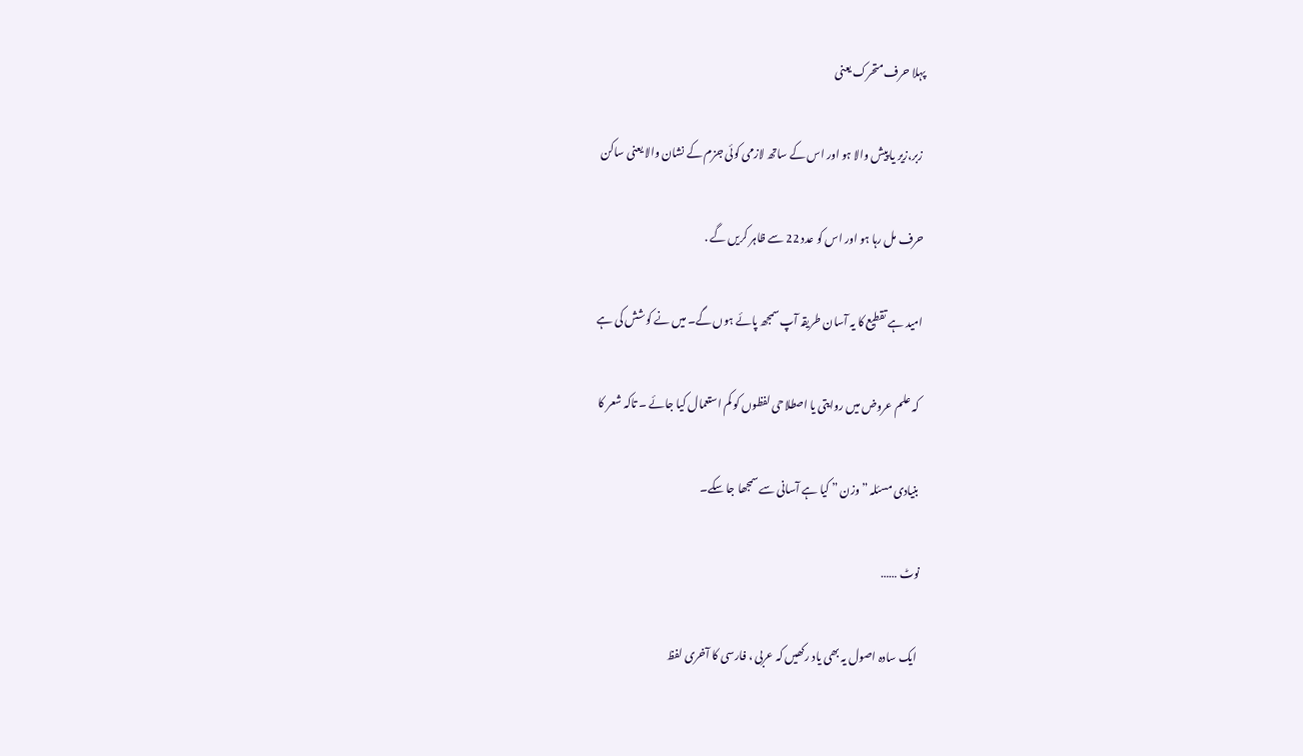پہلا حرف متحرک یعنی

 زبر،زیر یا پیش والا ہو اور اس کے ساتھ لازمی کوئی جزم کے نشان والا یعنی ساکن

حرف مل رہا ہو اور اس کو عدد 22 سے ظاہر کریں گے .

امید ہے تقطیع کا یہ آسان طریقہ آپ سمجھ پائے ہوں گے۔ میں نے کوشش کی ہے

 کہ علم عروض میں روایتی یا اصطلاحی لفظوں کو کم استعمال کیا جائے ۔ تاکہ شعر کا

 بنیادی مسئلہ ” وزن ” کیا ہے آسانی سے سمجھا جا سکے۔

نوٹ ……

 ایک سادہ اصول یہ بھی یاد رکھیں کہ عربی ، فارسی کا آخری لفظ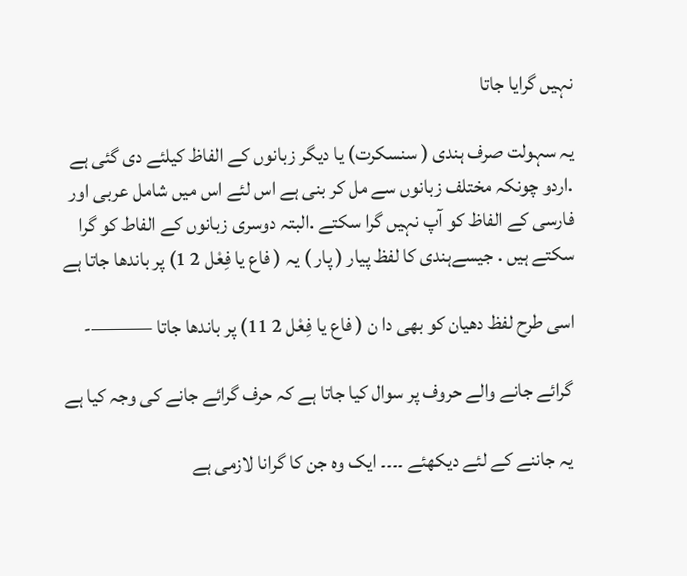نہیں گرایا جاتا

یہ سہولت صرف ہندی ( سنسکرت) یا دیگر زبانوں کے الفاظ کیلئے دی گئی ہے .اردو چونکہ مختلف زبانوں سے مل کر بنی ہے اس لئے اس میں شامل عربی اور فارسی کے الفاظ کو آپ نہیں گرا سکتے .البتہ دوسری زبانوں کے الفاط کو گرا سکتے ہیں . جیسےہندی کا لفظ پیار ( پار ) یہ ( فاع یا فِعْل 2 1) پر باندھا جاتا ہے

اسی طرح لفظ دھیان کو بھی دا ن ( فاع یا فِعْل 2 11) پر باندھا جاتا ———-

 گرائے جانے والے حروف پر سوال کیا جاتا ہے کہ حرف گرائے جانے کی وجہ کیا ہے

 یہ جاننے کے لئے دیکھئے ۔۔۔۔ ایک وہ جن کا گرانا لازمی ہے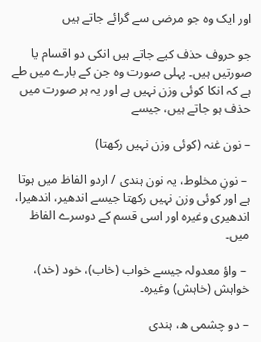اور ایک وہ جو مرضی سے گرائے جاتے ہیں

جو حروف حذف کیے جاتے ہیں انکی دو اقسام یا صورتیں ہیں۔ پہلی صورت وہ جن کے بارے میں طے ہے کہ انکا کوئی وزن نہیں ہے اور یہ ہر صورت میں حذف ہو جاتے ہیں، جیسے

– نون غنہ (کوئی وزن نہیں رکھتا)

 – نونِ مخلوط، یہ نون ہندی / اردو الفاظ میں ہوتا ہے اور کوئی وزن نہیں رکھتا جیسے اندھیر، اندھیرا، اندھیری وغیرہ اور اسی قسم کے دوسرے الفاظ میں۔

 – واؤ معدولہ جیسے خواب (خاب)، خود (خد)، خواہش (خاہش) وغیرہ۔

– دو چشمی ھ، ہندی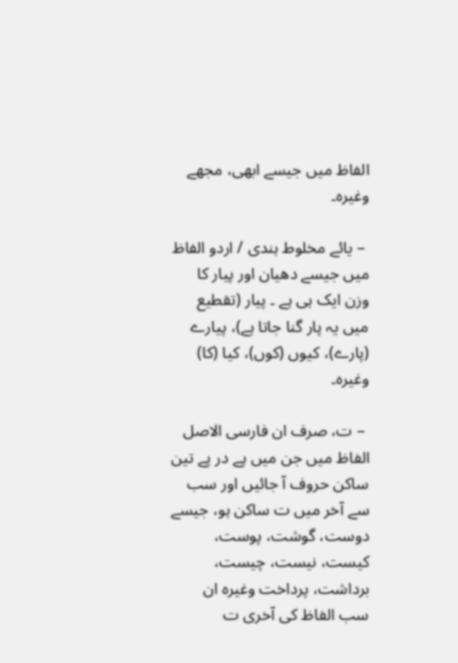الفاظ میں جیسے ابھی، مجھے وغیرہ۔

 – یائے مخلوط ہندی / اردو الفاظ میں جیسے دھیان اور پیار کا وزن ایک ہی ہے ۔ پیار (تقطیع میں یہ پار گنا جاتا ہے)، پیارے (پارے)، کیوں (کوں)، کیا (کا) وغیرہ۔

 – ت، صرف ان فارسی الاصل الفاظ میں جن میں پے در پے تین ساکن حروف آ جائیں اور سب سے آخر میں ت ساکن ہو، جیسے دوست، گوشت، پوست، کیست، نیست، چیست، برداشت، پرداخت وغیرہ ان سب الفاظ کی آخری ت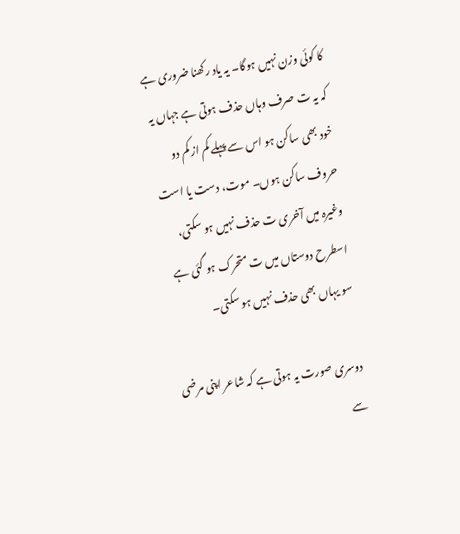کا کوئی وزن نہیں ہوگا۔ یہ یاد رکھنا ضروری ہے کہ یہ ت صرف وہاں حذف ہوتی ہے جہاں یہ خود بھی ساکن ہو اس سے پہلے کم از کم دو حروف ساکن ہوں۔ موت، دست یا است وغیرہ میں آخری ت حذف نہیں ہو سکتی، اسطرح دوستاں میں ت متحرک ہو گئی ہے سو یہاں بھی حذف نہیں ہو سکتی۔

دوسری صورت یہ ہوتی ہے کہ شاعر اپنی مرضی سے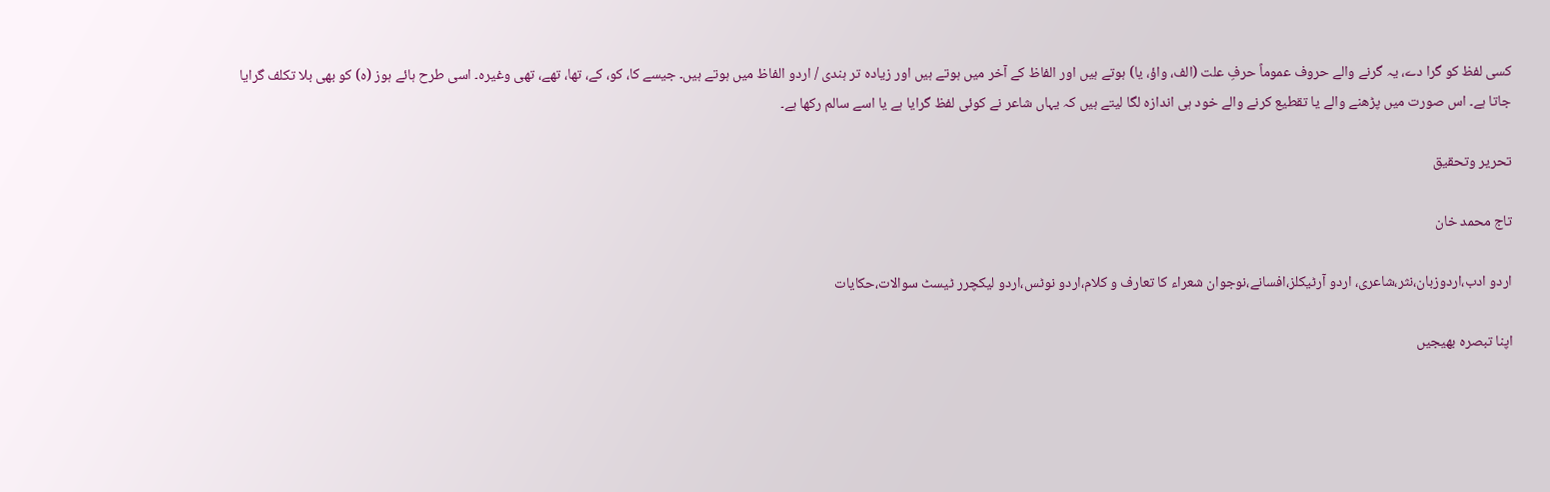کسی لفظ کو گرا دے، یہ گرنے والے حروف عموماً حرفِ علت (الف، واؤ، یا) ہوتے ہیں اور الفاظ کے آخر میں ہوتے ہیں اور زیادہ تر ہندی / اردو الفاظ میں ہوتے ہیں۔ جیسے کا، کو، کے، تھا، تھے، تھی وغیرہ۔ اسی طرح ہائے ہوز (ہ) کو بھی بلا تکلف گرایا جاتا ہے۔ اس صورت میں پڑھنے والے یا تقطیع کرنے والے خود ہی اندازہ لگا لیتے ہیں کہ یہاں شاعر نے کوئی لفظ گرایا ہے یا اسے سالم رکھا ہے۔

تحریر وتحقیق

تاج محمد خان

اردو ادب،اردوزبان،نثر،شاعری، اردو آرٹیکلز،افسانے،نوجوان شعراء کا تعارف و کلام،اردو نوٹس،اردو لیکچرر ٹیسٹ سوالات،حکایات

اپنا تبصرہ بھیجیں